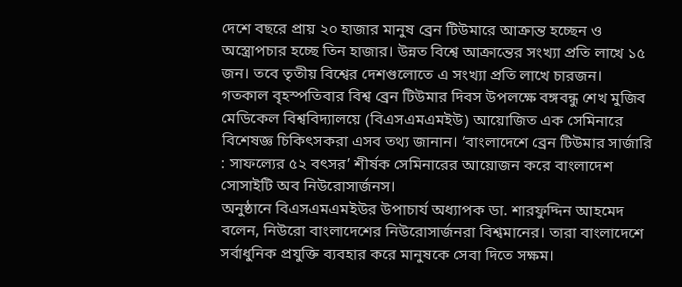দেশে বছরে প্রায় ২০ হাজার মানুষ ব্রেন টিউমারে আক্রান্ত হচ্ছেন ও অস্ত্রোপচার হচ্ছে তিন হাজার। উন্নত বিশ্বে আক্রান্তের সংখ্যা প্রতি লাখে ১৫ জন। তবে তৃতীয় বিশ্বের দেশগুলোতে এ সংখ্যা প্রতি লাখে চারজন।
গতকাল বৃহস্পতিবার বিশ্ব ব্রেন টিউমার দিবস উপলক্ষে বঙ্গবন্ধু শেখ মুজিব মেডিকেল বিশ্ববিদ্যালয়ে (বিএসএমএমইউ) আয়োজিত এক সেমিনারে বিশেষজ্ঞ চিকিৎসকরা এসব তথ্য জানান। ‘বাংলাদেশে ব্রেন টিউমার সার্জারি : সাফল্যের ৫২ বৎসর’ শীর্ষক সেমিনারের আয়োজন করে বাংলাদেশ সোসাইটি অব নিউরোসার্জনস।
অনুষ্ঠানে বিএসএমএমইউর উপাচার্য অধ্যাপক ডা. শারফুদ্দিন আহমেদ বলেন, নিউরো বাংলাদেশের নিউরোসার্জনরা বিশ্বমানের। তারা বাংলাদেশে সর্বাধুনিক প্রযুক্তি ব্যবহার করে মানুষকে সেবা দিতে সক্ষম।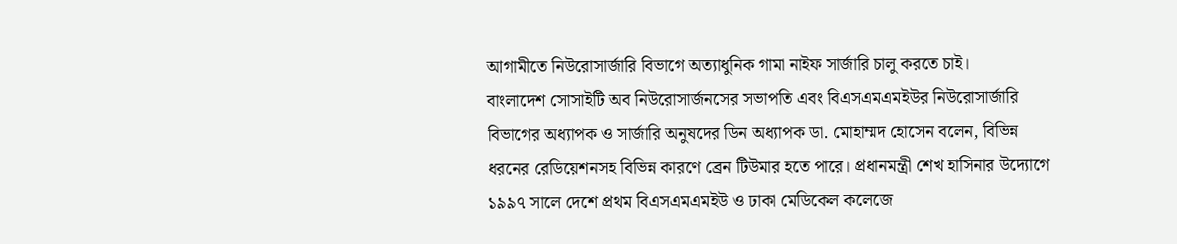আগামীতে নিউরোসার্জারি বিভাগে অত্যাধুনিক গামা নাইফ সার্জারি চালু করতে চাই।
বাংলাদেশ সোসাইটি অব নিউরোসার্জনসের সভাপতি এবং বিএসএমএমইউর নিউরোসার্জারি বিভাগের অধ্যাপক ও সার্জারি অনুষদের ডিন অধ্যাপক ডা. মোহাম্মদ হোসেন বলেন, বিভিন্ন ধরনের রেডিয়েশনসহ বিভিন্ন কারণে ব্রেন টিউমার হতে পারে। প্রধানমন্ত্রী শেখ হাসিনার উদ্যোগে ১৯৯৭ সালে দেশে প্রথম বিএসএমএমইউ ও ঢাকা মেডিকেল কলেজে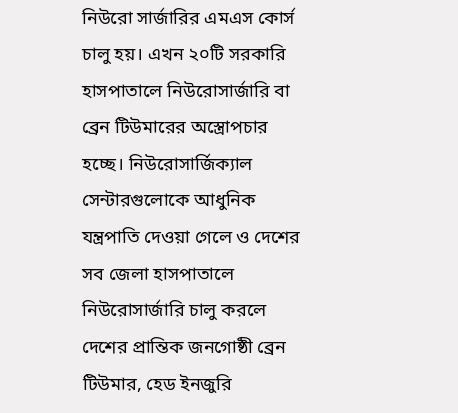নিউরো সার্জারির এমএস কোর্স চালু হয়। এখন ২০টি সরকারি হাসপাতালে নিউরোসার্জারি বা ব্রেন টিউমারের অস্ত্রোপচার হচ্ছে। নিউরোসার্জিক্যাল সেন্টারগুলোকে আধুনিক যন্ত্রপাতি দেওয়া গেলে ও দেশের সব জেলা হাসপাতালে নিউরোসার্জারি চালু করলে দেশের প্রান্তিক জনগোষ্ঠী ব্রেন টিউমার, হেড ইনজুরি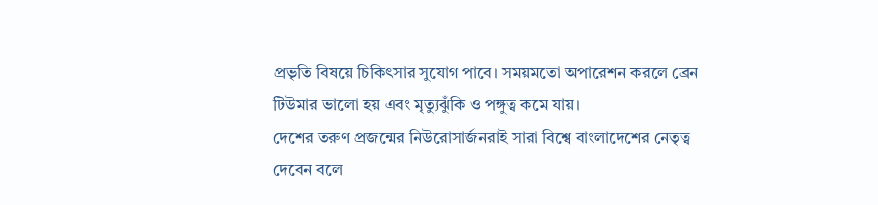প্রভৃতি বিষয়ে চিকিৎসার সুযোগ পাবে। সময়মতো অপারেশন করলে ব্রেন টিউমার ভালো হয় এবং মৃত্যুঝুঁকি ও পঙ্গুত্ব কমে যায়।
দেশের তরুণ প্রজন্মের নিউরোসার্জনরাই সারা বিশ্বে বাংলাদেশের নেতৃত্ব দেবেন বলে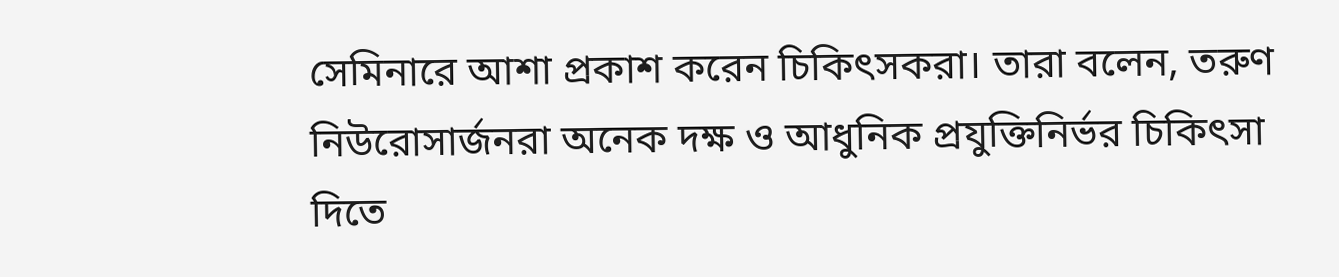সেমিনারে আশা প্রকাশ করেন চিকিৎসকরা। তারা বলেন, তরুণ নিউরোসার্জনরা অনেক দক্ষ ও আধুনিক প্রযুক্তিনির্ভর চিকিৎসা দিতে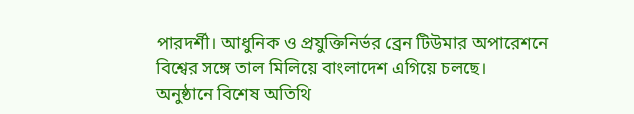পারদর্শী। আধুনিক ও প্রযুক্তিনির্ভর ব্রেন টিউমার অপারেশনে বিশ্বের সঙ্গে তাল মিলিয়ে বাংলাদেশ এগিয়ে চলছে।
অনুষ্ঠানে বিশেষ অতিথি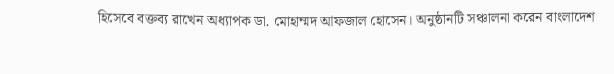হিসেবে বক্তব্য রাখেন অধ্যাপক ডা. মোহাম্মদ আফজাল হোসেন। অনুষ্ঠানটি সঞ্চালনা করেন বাংলাদেশ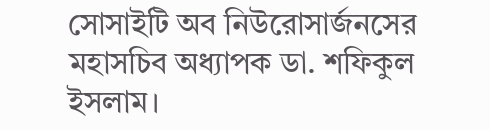সোসাইটি অব নিউরোসার্জনসের মহাসচিব অধ্যাপক ডা. শফিকুল ইসলাম।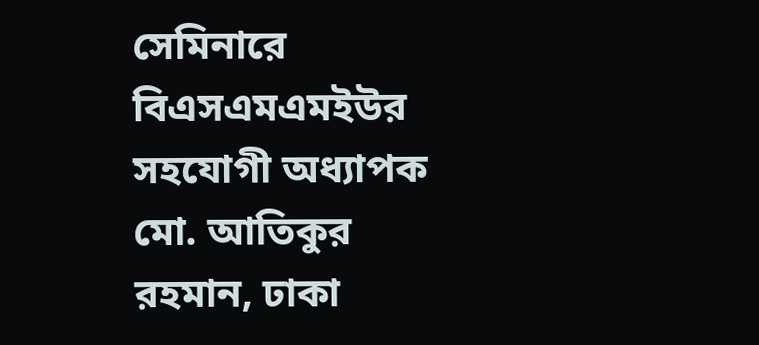সেমিনারে বিএসএমএমইউর সহযোগী অধ্যাপক মো. আতিকুর রহমান, ঢাকা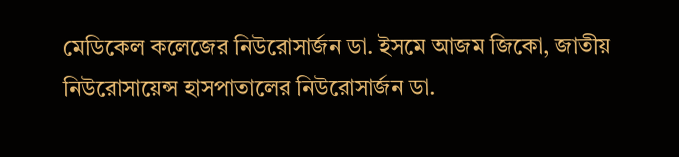মেডিকেল কলেজের নিউরোসার্জন ডা. ইসমে আজম জিকো, জাতীয় নিউরোসায়েন্স হাসপাতালের নিউরোসার্জন ডা.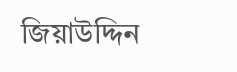জিয়াউদ্দিন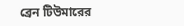ব্রেন টিউমারের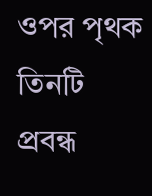ওপর পৃথক তিনটি প্রবন্ধ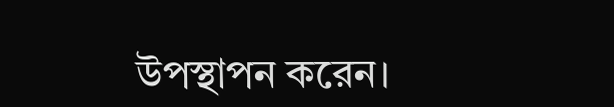উপস্থাপন করেন।